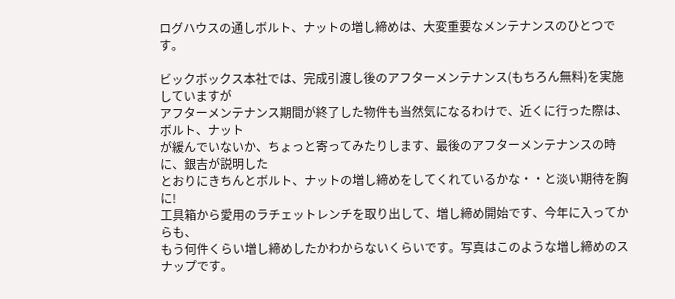ログハウスの通しボルト、ナットの増し締めは、大変重要なメンテナンスのひとつです。

ビックボックス本社では、完成引渡し後のアフターメンテナンス(もちろん無料)を実施していますが
アフターメンテナンス期間が終了した物件も当然気になるわけで、近くに行った際は、ボルト、ナット
が緩んでいないか、ちょっと寄ってみたりします、最後のアフターメンテナンスの時に、銀吉が説明した
とおりにきちんとボルト、ナットの増し締めをしてくれているかな・・と淡い期待を胸に!
工具箱から愛用のラチェットレンチを取り出して、増し締め開始です、今年に入ってからも、
もう何件くらい増し締めしたかわからないくらいです。写真はこのような増し締めのスナップです。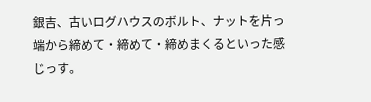銀吉、古いログハウスのボルト、ナットを片っ端から締めて・締めて・締めまくるといった感じっす。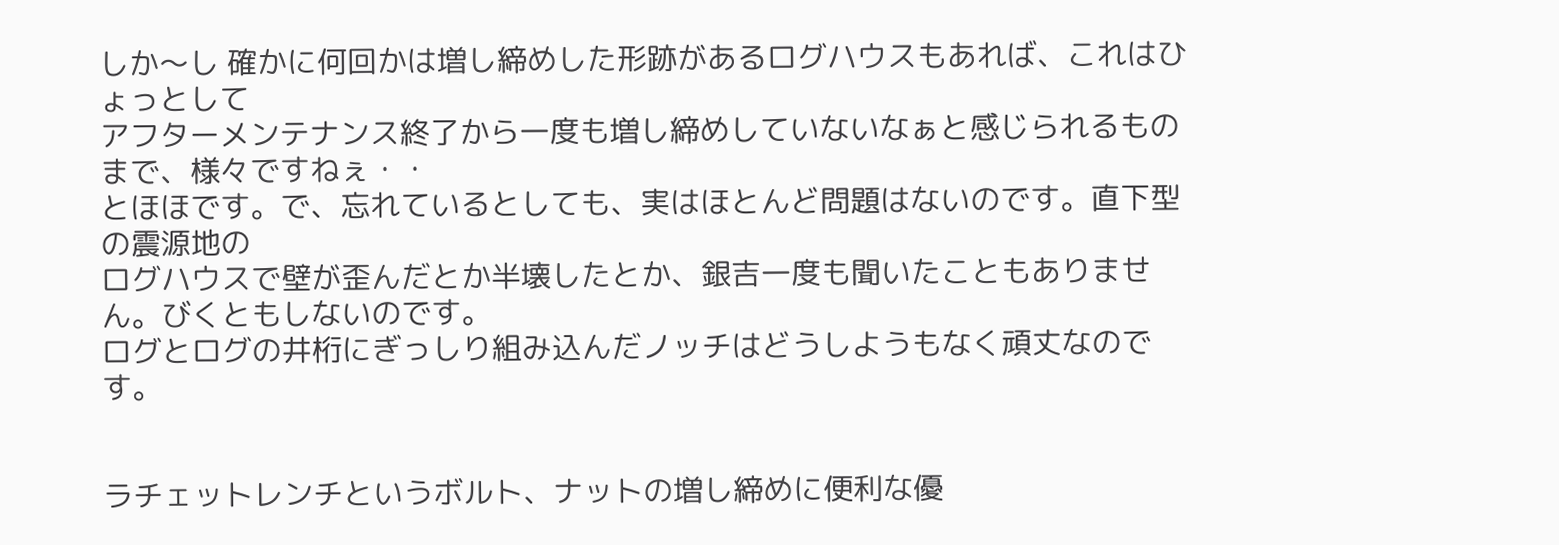しか〜し 確かに何回かは増し締めした形跡があるログハウスもあれば、これはひょっとして
アフターメンテナンス終了から一度も増し締めしていないなぁと感じられるものまで、様々ですねぇ・・
とほほです。で、忘れているとしても、実はほとんど問題はないのです。直下型の震源地の
ログハウスで壁が歪んだとか半壊したとか、銀吉一度も聞いたこともありません。びくともしないのです。
ログとログの井桁にぎっしり組み込んだノッチはどうしようもなく頑丈なのです。


ラチェットレンチというボルト、ナットの増し締めに便利な優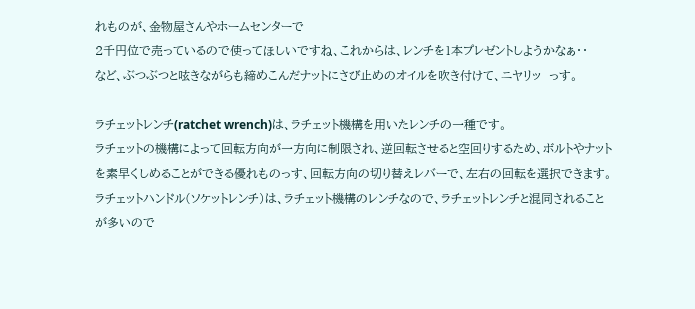れものが、金物屋さんやホームセンターで
2千円位で売っているので使ってほしいですね、これからは、レンチを1本プレゼントしようかなぁ・・
など、ぶつぶつと呟きながらも締めこんだナットにさび止めのオイルを吹き付けて、ニヤリッ  っす。

ラチェットレンチ(ratchet wrench)は、ラチェット機構を用いたレンチの一種です。
ラチェットの機構によって回転方向が一方向に制限され、逆回転させると空回りするため、ボルトやナット
を素早くしめることができる優れものっす、回転方向の切り替えレバーで、左右の回転を選択できます。
ラチェットハンドル(ソケットレンチ)は、ラチェット機構のレンチなので、ラチェットレンチと混同されること
が多いので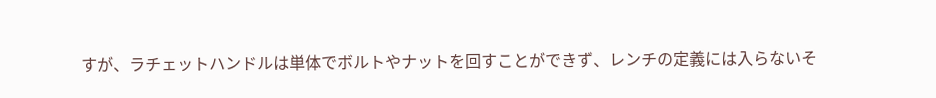すが、ラチェットハンドルは単体でボルトやナットを回すことができず、レンチの定義には入らないそ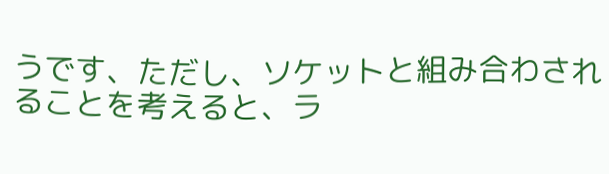うです、ただし、ソケットと組み合わされることを考えると、ラ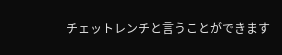チェットレンチと言うことができます